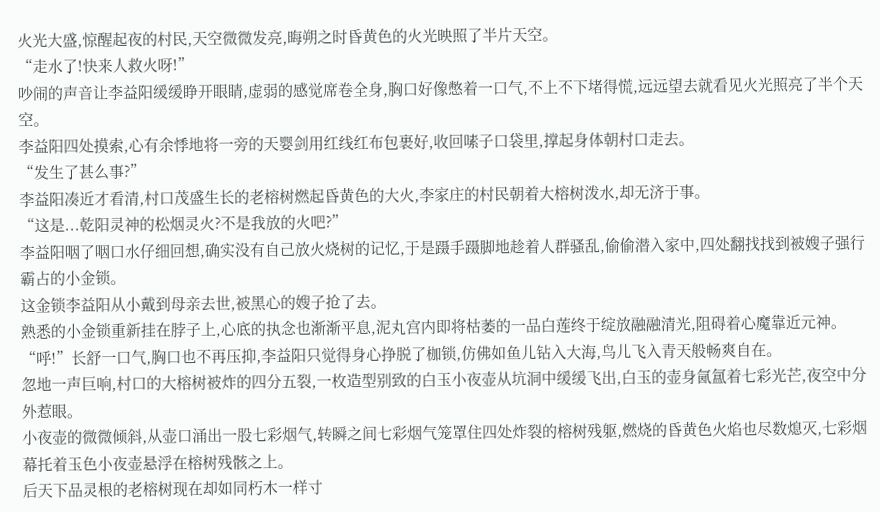火光大盛,惊醒起夜的村民,天空微微发亮,晦朔之时昏黄色的火光映照了半片天空。
“走水了!快来人救火呀!”
吵闹的声音让李益阳缓缓睁开眼睛,虚弱的感觉席卷全身,胸口好像憋着一口气,不上不下堵得慌,远远望去就看见火光照亮了半个天空。
李益阳四处摸索,心有余悸地将一旁的天婴剑用红线红布包裹好,收回嗉子口袋里,撑起身体朝村口走去。
“发生了甚么事?”
李益阳凑近才看清,村口茂盛生长的老榕树燃起昏黄色的大火,李家庄的村民朝着大榕树泼水,却无济于事。
“这是...乾阳灵神的松烟灵火?不是我放的火吧?”
李益阳咽了咽口水仔细回想,确实没有自己放火烧树的记忆,于是蹑手蹑脚地趁着人群骚乱,偷偷潜入家中,四处翻找找到被嫂子强行霸占的小金锁。
这金锁李益阳从小戴到母亲去世,被黑心的嫂子抢了去。
熟悉的小金锁重新挂在脖子上,心底的执念也渐渐平息,泥丸宫内即将枯萎的一品白莲终于绽放融融清光,阻碍着心魔靠近元神。
“呼!”长舒一口气,胸口也不再压抑,李益阳只觉得身心挣脱了枷锁,仿佛如鱼儿钻入大海,鸟儿飞入青天般畅爽自在。
忽地一声巨响,村口的大榕树被炸的四分五裂,一枚造型别致的白玉小夜壶从坑洞中缓缓飞出,白玉的壶身氤氲着七彩光芒,夜空中分外惹眼。
小夜壶的微微倾斜,从壶口涌出一股七彩烟气,转瞬之间七彩烟气笼罩住四处炸裂的榕树残躯,燃烧的昏黄色火焰也尽数熄灭,七彩烟幕托着玉色小夜壶悬浮在榕树残骸之上。
后天下品灵根的老榕树现在却如同朽木一样寸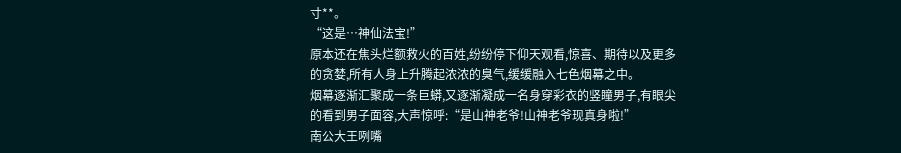寸**。
“这是…神仙法宝!”
原本还在焦头烂额救火的百姓,纷纷停下仰天观看,惊喜、期待以及更多的贪婪,所有人身上升腾起浓浓的臭气,缓缓融入七色烟幕之中。
烟幕逐渐汇聚成一条巨蟒,又逐渐凝成一名身穿彩衣的竖瞳男子,有眼尖的看到男子面容,大声惊呼:“是山神老爷!山神老爷现真身啦!”
南公大王咧嘴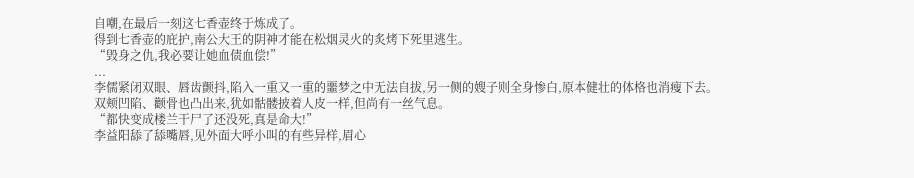自嘲,在最后一刻这七香壶终于炼成了。
得到七香壶的庇护,南公大王的阴神才能在松烟灵火的炙烤下死里逃生。
“毁身之仇,我必要让她血债血偿!”
...
李儒紧闭双眼、唇齿颤抖,陷入一重又一重的噩梦之中无法自拔,另一侧的嫂子则全身惨白,原本健壮的体格也消瘦下去。
双颊凹陷、颧骨也凸出来,犹如骷髅披着人皮一样,但尚有一丝气息。
“都快变成楼兰干尸了还没死,真是命大!”
李益阳舔了舔嘴唇,见外面大呼小叫的有些异样,眉心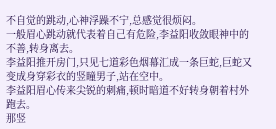不自觉的跳动,心神浮躁不宁,总感觉很烦闷。
一般眉心跳动就代表着自己有危险,李益阳收敛眼神中的不善,转身离去。
李益阳推开房门,只见七道彩色烟幕汇成一条巨蛇,巨蛇又变成身穿彩衣的竖瞳男子,站在空中。
李益阳眉心传来尖锐的刺痛,顿时暗道不好转身朝着村外跑去。
那竖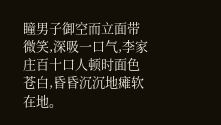瞳男子御空而立面带微笑,深吸一口气,李家庄百十口人顿时面色苍白,昏昏沉沉地瘫软在地。